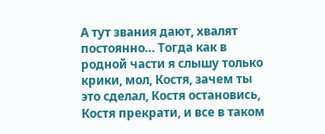А тут звания дают, хвалят постоянно… Тогда как в родной части я слышу только крики, мол, Костя, зачем ты это сделал, Костя остановись, Костя прекрати, и все в таком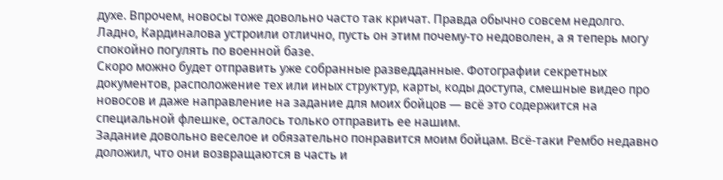духе. Впрочем, новосы тоже довольно часто так кричат. Правда обычно совсем недолго.
Ладно, Кардиналова устроили отлично, пусть он этим почему-то недоволен, а я теперь могу спокойно погулять по военной базе.
Скоро можно будет отправить уже собранные разведданные. Фотографии секретных документов, расположение тех или иных структур, карты, коды доступа, смешные видео про новосов и даже направление на задание для моих бойцов — всё это содержится на специальной флешке, осталось только отправить ее нашим.
Задание довольно веселое и обязательно понравится моим бойцам. Всё-таки Рембо недавно доложил, что они возвращаются в часть и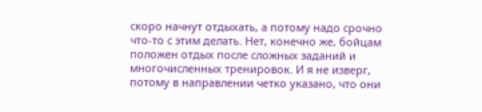скоро начнут отдыхать, а потому надо срочно что-то с этим делать. Нет, конечно же, бойцам положен отдых после сложных заданий и многочисленных тренировок. И я не изверг, потому в направлении четко указано, что они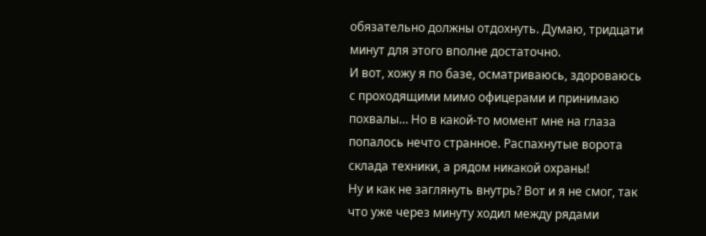обязательно должны отдохнуть. Думаю, тридцати минут для этого вполне достаточно.
И вот, хожу я по базе, осматриваюсь, здороваюсь с проходящими мимо офицерами и принимаю похвалы… Но в какой-то момент мне на глаза попалось нечто странное. Распахнутые ворота склада техники, а рядом никакой охраны!
Ну и как не заглянуть внутрь? Вот и я не смог, так что уже через минуту ходил между рядами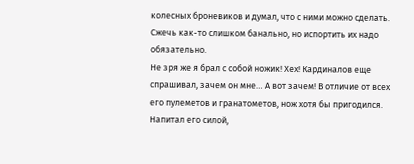колесных броневиков и думал, что с ними можно сделать. Сжечь как-то слишком банально, но испортить их надо обязательно.
Не зря же я брал с собой ножик! Хех! Кардиналов еще спрашивал, зачем он мне… А вот зачем! В отличие от всех его пулеметов и гранатометов, нож хотя бы пригодился.
Напитал его силой,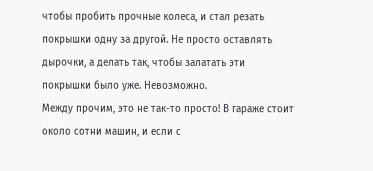чтобы пробить прочные колеса, и стал резать покрышки одну за другой. Не просто оставлять дырочки, а делать так, чтобы залатать эти покрышки было уже. Невозможно.
Между прочим, это не так-то просто! В гараже стоит около сотни машин, и если с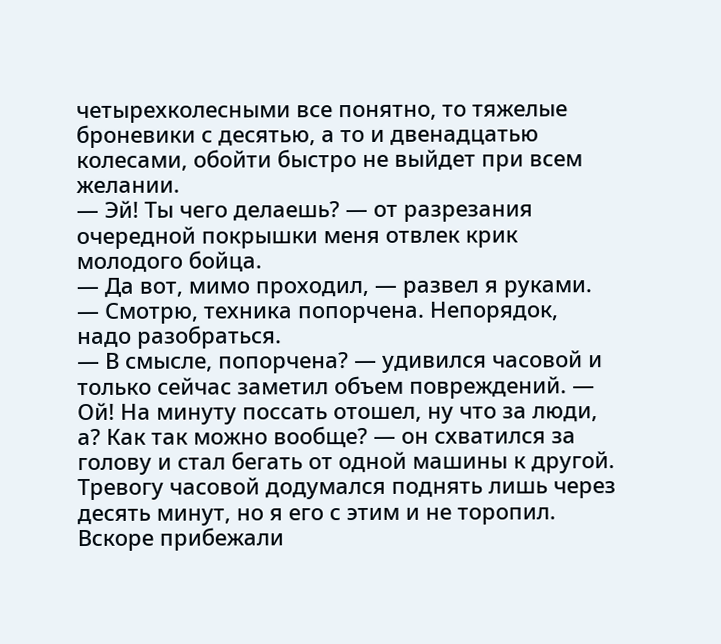четырехколесными все понятно, то тяжелые броневики с десятью, а то и двенадцатью колесами, обойти быстро не выйдет при всем желании.
— Эй! Ты чего делаешь? — от разрезания очередной покрышки меня отвлек крик молодого бойца.
— Да вот, мимо проходил, — развел я руками. — Смотрю, техника попорчена. Непорядок, надо разобраться.
— В смысле, попорчена? — удивился часовой и только сейчас заметил объем повреждений. — Ой! На минуту поссать отошел, ну что за люди, а? Как так можно вообще? — он схватился за голову и стал бегать от одной машины к другой. Тревогу часовой додумался поднять лишь через десять минут, но я его с этим и не торопил.
Вскоре прибежали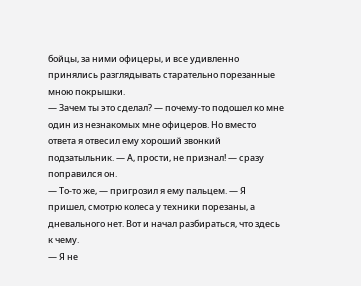бойцы, за ними офицеры, и все удивленно принялись разглядывать старательно порезанные мною покрышки.
— Зачем ты это сделал? — почему-то подошел ко мне один из незнакомых мне офицеров. Но вместо ответа я отвесил ему хороший звонкий подзатыльник. — А, прости, не признал! — сразу поправился он.
— То-то же, — пригрозил я ему пальцем. — Я пришел, смотрю колеса у техники порезаны, а дневального нет. Вот и начал разбираться, что здесь к чему.
— Я не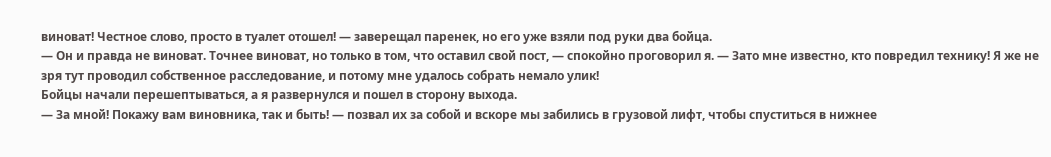виноват! Честное слово, просто в туалет отошел! — заверещал паренек, но его уже взяли под руки два бойца.
— Он и правда не виноват. Точнее виноват, но только в том, что оставил свой пост, — спокойно проговорил я. — Зато мне известно, кто повредил технику! Я же не зря тут проводил собственное расследование, и потому мне удалось собрать немало улик!
Бойцы начали перешептываться, а я развернулся и пошел в сторону выхода.
— За мной! Покажу вам виновника, так и быть! — позвал их за собой и вскоре мы забились в грузовой лифт, чтобы спуститься в нижнее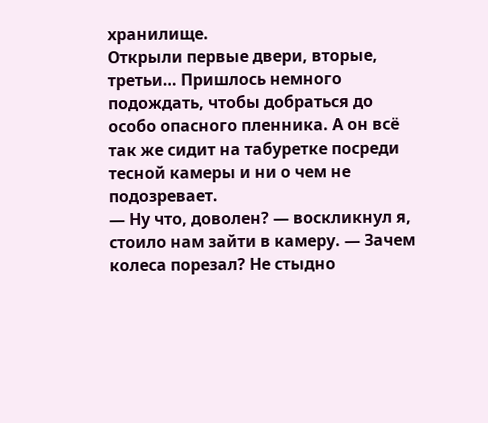хранилище.
Открыли первые двери, вторые, третьи… Пришлось немного подождать, чтобы добраться до особо опасного пленника. А он всё так же сидит на табуретке посреди тесной камеры и ни о чем не подозревает.
— Ну что, доволен? — воскликнул я, стоило нам зайти в камеру. — Зачем колеса порезал? Не стыдно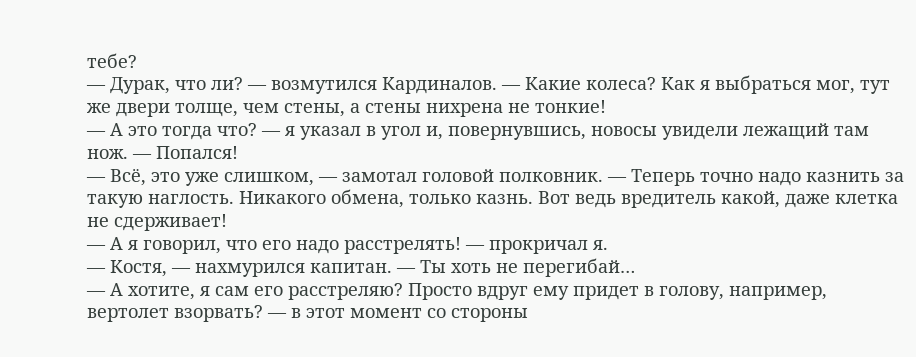тебе?
— Дурак, что ли? — возмутился Кардиналов. — Какие колеса? Как я выбраться мог, тут же двери толще, чем стены, а стены нихрена не тонкие!
— А это тогда что? — я указал в угол и, повернувшись, новосы увидели лежащий там нож. — Попался!
— Всё, это уже слишком, — замотал головой полковник. — Теперь точно надо казнить за такую наглость. Никакого обмена, только казнь. Вот ведь вредитель какой, даже клетка не сдерживает!
— А я говорил, что его надо расстрелять! — прокричал я.
— Костя, — нахмурился капитан. — Ты хоть не перегибай…
— А хотите, я сам его расстреляю? Просто вдруг ему придет в голову, например, вертолет взорвать? — в этот момент со стороны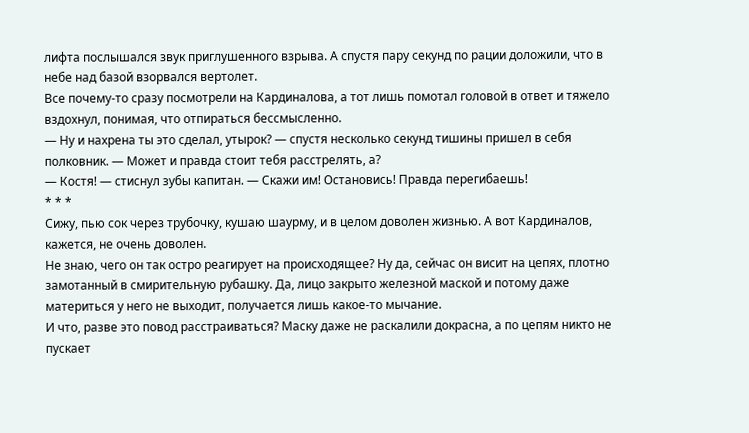лифта послышался звук приглушенного взрыва. А спустя пару секунд по рации доложили, что в небе над базой взорвался вертолет.
Все почему-то сразу посмотрели на Кардиналова, а тот лишь помотал головой в ответ и тяжело вздохнул, понимая, что отпираться бессмысленно.
— Ну и нахрена ты это сделал, утырок? — спустя несколько секунд тишины пришел в себя полковник. — Может и правда стоит тебя расстрелять, а?
— Костя! — стиснул зубы капитан. — Скажи им! Остановись! Правда перегибаешь!
* * *
Сижу, пью сок через трубочку, кушаю шаурму, и в целом доволен жизнью. А вот Кардиналов, кажется, не очень доволен.
Не знаю, чего он так остро реагирует на происходящее? Ну да, сейчас он висит на цепях, плотно замотанный в смирительную рубашку. Да, лицо закрыто железной маской и потому даже материться у него не выходит, получается лишь какое-то мычание.
И что, разве это повод расстраиваться? Маску даже не раскалили докрасна, а по цепям никто не пускает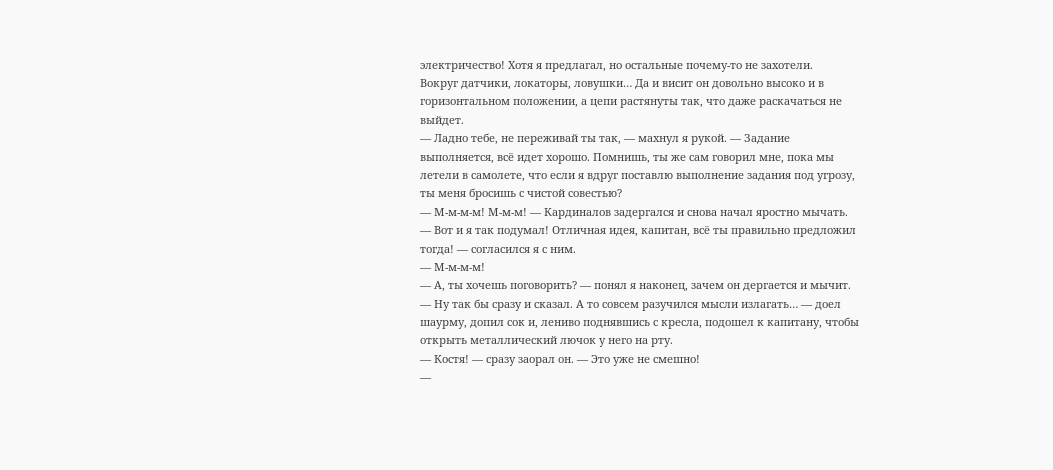электричество! Хотя я предлагал, но остальные почему-то не захотели.
Вокруг датчики, локаторы, ловушки… Да и висит он довольно высоко и в горизонтальном положении, а цепи растянуты так, что даже раскачаться не выйдет.
— Ладно тебе, не переживай ты так, — махнул я рукой. — Задание выполняется, всё идет хорошо. Помнишь, ты же сам говорил мне, пока мы летели в самолете, что если я вдруг поставлю выполнение задания под угрозу, ты меня бросишь с чистой совестью?
— М-м-м-м! М-м-м! — Кардиналов задергался и снова начал яростно мычать.
— Вот и я так подумал! Отличная идея, капитан, всё ты правильно предложил тогда! — согласился я с ним.
— М-м-м-м!
— А, ты хочешь поговорить? — понял я наконец, зачем он дергается и мычит. — Ну так бы сразу и сказал. А то совсем разучился мысли излагать… — доел шаурму, допил сок и, лениво поднявшись с кресла, подошел к капитану, чтобы открыть металлический лючок у него на рту.
— Костя! — сразу заорал он. — Это уже не смешно!
—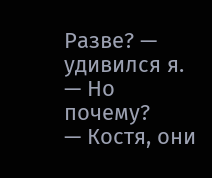Разве? — удивился я. — Но почему?
— Костя, они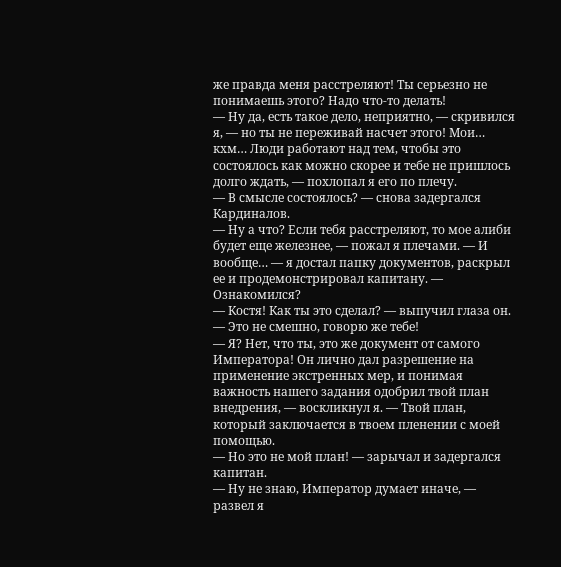же правда меня расстреляют! Ты серьезно не понимаешь этого? Надо что-то делать!
— Ну да, есть такое дело, неприятно, — скривился я, — но ты не переживай насчет этого! Мои… кхм… Люди работают над тем, чтобы это состоялось как можно скорее и тебе не пришлось долго ждать, — похлопал я его по плечу.
— В смысле состоялось? — снова задергался Кардиналов.
— Ну а что? Если тебя расстреляют, то мое алиби будет еще железнее, — пожал я плечами. — И вообще… — я достал папку документов, раскрыл ее и продемонстрировал капитану. — Ознакомился?
— Костя! Как ты это сделал? — выпучил глаза он. — Это не смешно, говорю же тебе!
— Я? Нет, что ты, это же документ от самого Императора! Он лично дал разрешение на применение экстренных мер, и понимая важность нашего задания одобрил твой план внедрения, — воскликнул я. — Твой план, который заключается в твоем пленении с моей помощью.
— Но это не мой план! — зарычал и задергался капитан.
— Ну не знаю, Император думает иначе, — развел я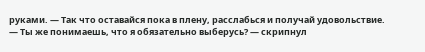руками. — Так что оставайся пока в плену, расслабься и получай удовольствие.
— Ты же понимаешь, что я обязательно выберусь? — скрипнул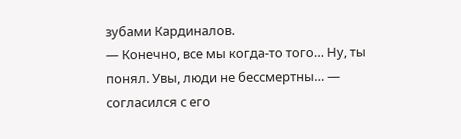зубами Кардиналов.
— Конечно, все мы когда-то того… Ну, ты понял. Увы, люди не бессмертны… — согласился с его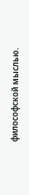философской мыслью.